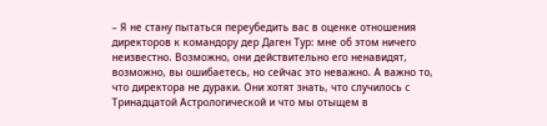– Я не стану пытаться переубедить вас в оценке отношения директоров к командору дер Даген Тур: мне об этом ничего неизвестно. Возможно, они действительно его ненавидят, возможно, вы ошибаетесь, но сейчас это неважно. А важно то, что директора не дураки. Они хотят знать, что случилось с Тринадцатой Астрологической и что мы отыщем в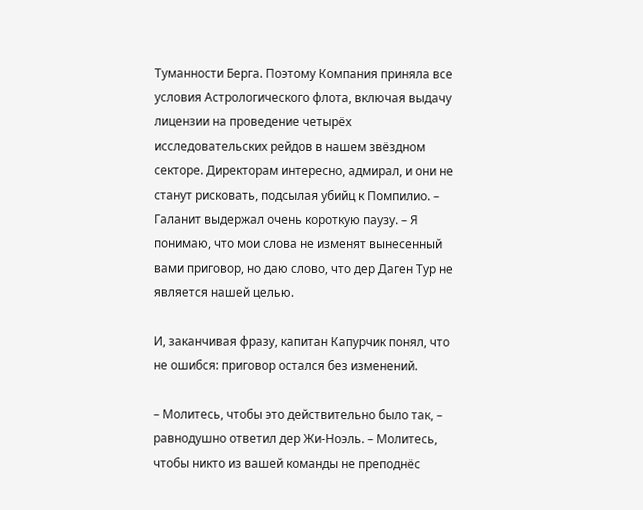Туманности Берга. Поэтому Компания приняла все условия Астрологического флота, включая выдачу лицензии на проведение четырёх исследовательских рейдов в нашем звёздном секторе. Директорам интересно, адмирал, и они не станут рисковать, подсылая убийц к Помпилио. – Галанит выдержал очень короткую паузу. – Я понимаю, что мои слова не изменят вынесенный вами приговор, но даю слово, что дер Даген Тур не является нашей целью.

И, заканчивая фразу, капитан Капурчик понял, что не ошибся: приговор остался без изменений.

– Молитесь, чтобы это действительно было так, – равнодушно ответил дер Жи-Ноэль. – Молитесь, чтобы никто из вашей команды не преподнёс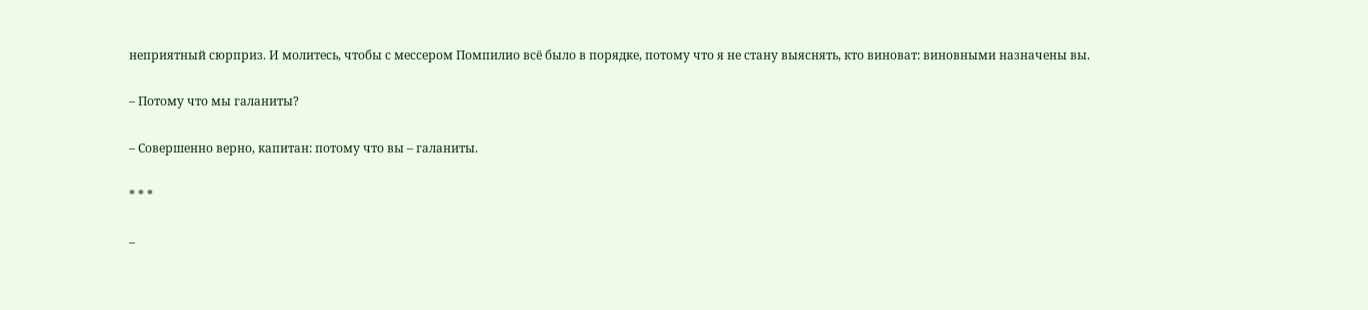неприятный сюрприз. И молитесь, чтобы с мессером Помпилио всё было в порядке, потому что я не стану выяснять, кто виноват: виновными назначены вы.

– Потому что мы галаниты?

– Совершенно верно, капитан: потому что вы – галаниты.

* * *

–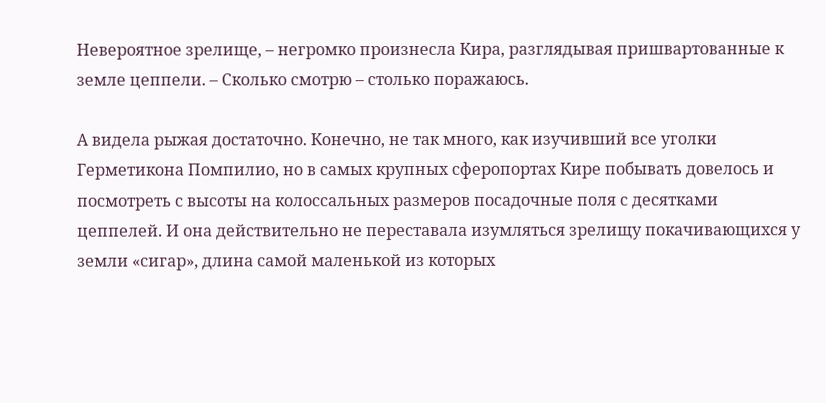Невероятное зрелище, – негромко произнесла Кира, разглядывая пришвартованные к земле цеппели. – Сколько смотрю – столько поражаюсь.

А видела рыжая достаточно. Конечно, не так много, как изучивший все уголки Герметикона Помпилио, но в самых крупных сферопортах Кире побывать довелось и посмотреть с высоты на колоссальных размеров посадочные поля с десятками цеппелей. И она действительно не переставала изумляться зрелищу покачивающихся у земли «сигар», длина самой маленькой из которых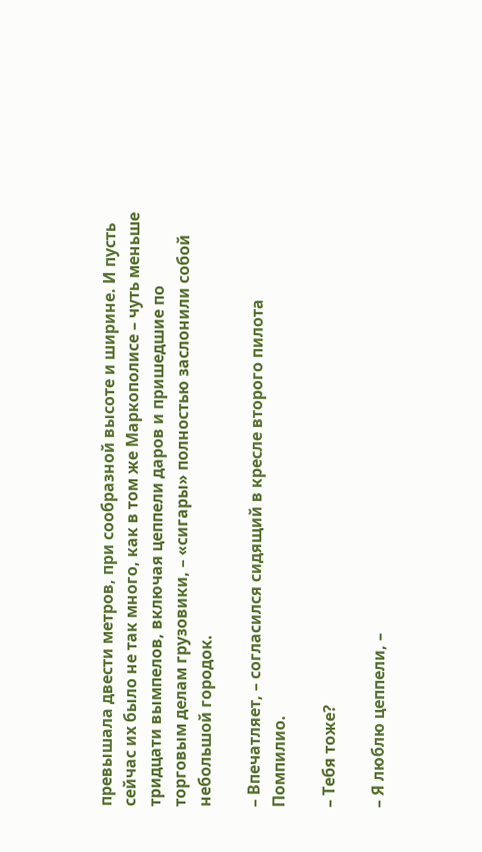превышала двести метров, при сообразной высоте и ширине. И пусть сейчас их было не так много, как в том же Маркополисе – чуть меньше тридцати вымпелов, включая цеппели даров и пришедшие по торговым делам грузовики, – «сигары» полностью заслонили собой небольшой городок.

– Впечатляет, – согласился сидящий в кресле второго пилота Помпилио.

– Тебя тоже?

– Я люблю цеппели, –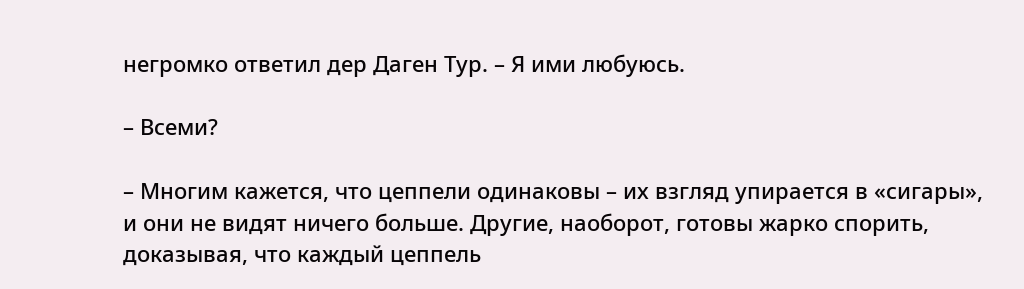негромко ответил дер Даген Тур. – Я ими любуюсь.

– Всеми?

– Многим кажется, что цеппели одинаковы – их взгляд упирается в «сигары», и они не видят ничего больше. Другие, наоборот, готовы жарко спорить, доказывая, что каждый цеппель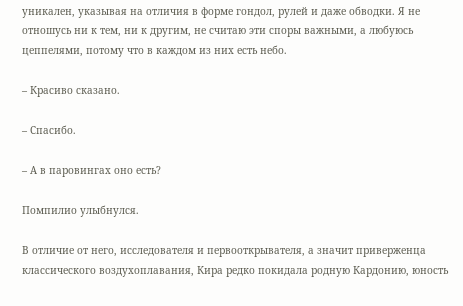уникален, указывая на отличия в форме гондол, рулей и даже обводки. Я не отношусь ни к тем, ни к другим, не считаю эти споры важными, а любуюсь цеппелями, потому что в каждом из них есть небо.

– Красиво сказано.

– Спасибо.

– А в паровингах оно есть?

Помпилио улыбнулся.

В отличие от него, исследователя и первооткрывателя, а значит приверженца классического воздухоплавания, Кира редко покидала родную Кардонию, юность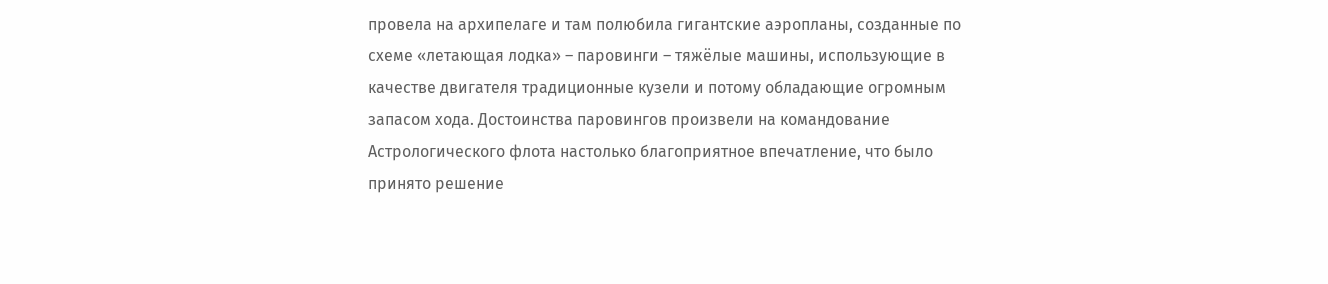провела на архипелаге и там полюбила гигантские аэропланы, созданные по схеме «летающая лодка» – паровинги – тяжёлые машины, использующие в качестве двигателя традиционные кузели и потому обладающие огромным запасом хода. Достоинства паровингов произвели на командование Астрологического флота настолько благоприятное впечатление, что было принято решение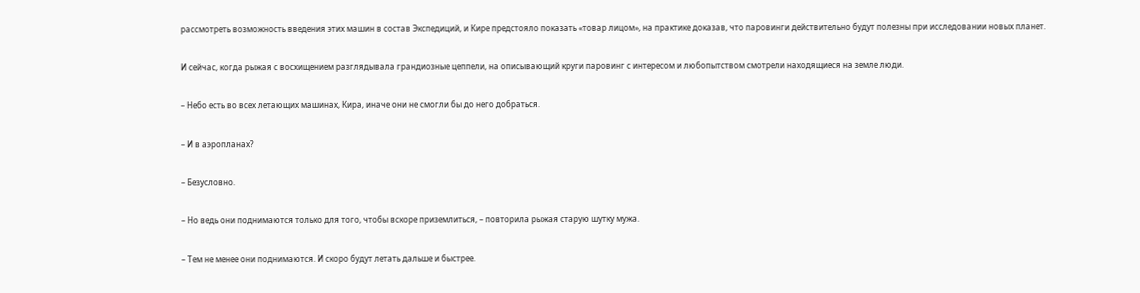рассмотреть возможность введения этих машин в состав Экспедиций, и Кире предстояло показать «товар лицом», на практике доказав, что паровинги действительно будут полезны при исследовании новых планет.

И сейчас, когда рыжая с восхищением разглядывала грандиозные цеппели, на описывающий круги паровинг с интересом и любопытством смотрели находящиеся на земле люди.

– Небо есть во всех летающих машинах, Кира, иначе они не смогли бы до него добраться.

– И в аэропланах?

– Безусловно.

– Но ведь они поднимаются только для того, чтобы вскоре приземлиться, – повторила рыжая старую шутку мужа.

– Тем не менее они поднимаются. И скоро будут летать дальше и быстрее.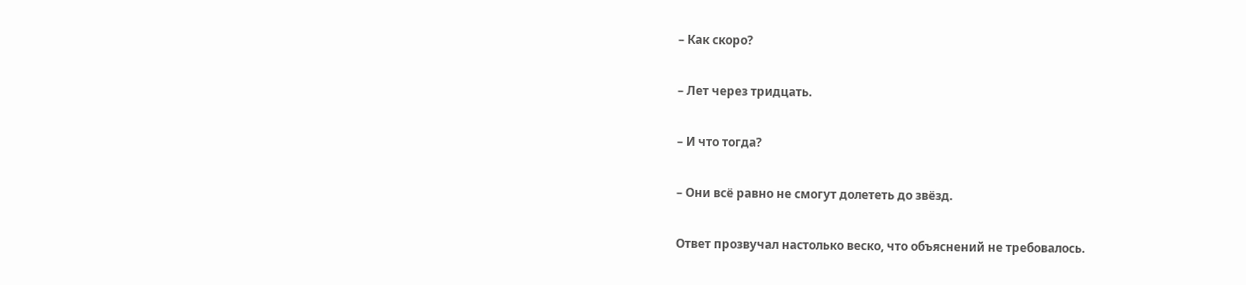– Как скоро?

– Лет через тридцать.

– И что тогда?

– Они всё равно не смогут долететь до звёзд.

Ответ прозвучал настолько веско, что объяснений не требовалось.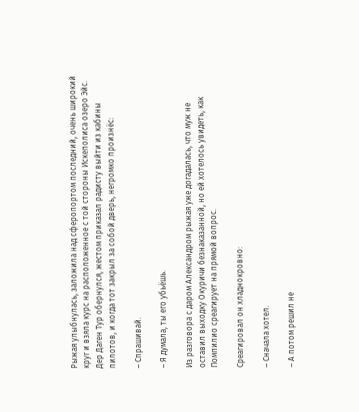Рыжая улыбнулась, заложила над сферопортом последний, очень широкий круг и взяла курс на расположенное с той стороны Искеполиса озеро Эйс. Дер Даген Тур обернулся, жестом приказал радисту выйти из кабины пилотов, и когда тот закрыл за собой дверь, негромко произнёс:

– Спрашивай.

– Я думала, ты его убьёшь.

Из разговора с даром Александром рыжая уже догадалась, что муж не оставил выходку Окуричи безнаказанной, но ей хотелось увидеть, как Помпилио среагирует на прямой вопрос.

Среагировал он хладнокровно:

– Сначала хотел.

– А потом решил не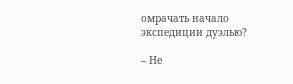омрачать начало экспедиции дуэлью?

– Не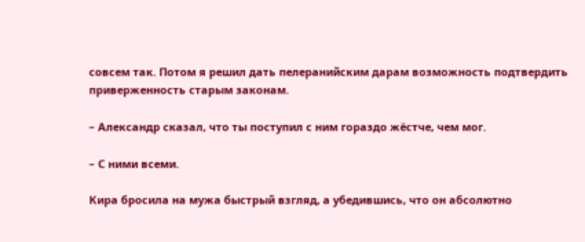совсем так. Потом я решил дать пелеранийским дарам возможность подтвердить приверженность старым законам.

– Александр сказал, что ты поступил с ним гораздо жёстче, чем мог.

– С ними всеми.

Кира бросила на мужа быстрый взгляд, а убедившись, что он абсолютно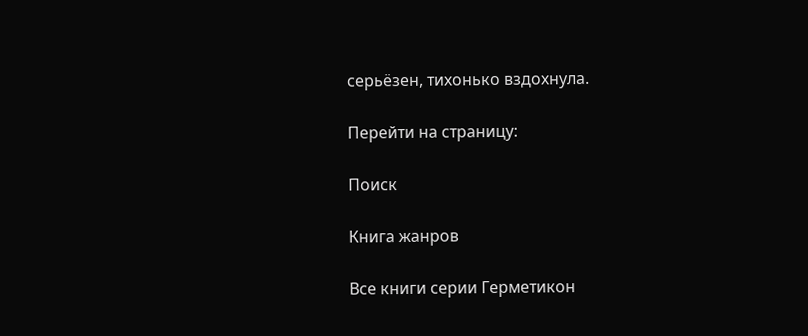серьёзен, тихонько вздохнула.

Перейти на страницу:

Поиск

Книга жанров

Все книги серии Герметикон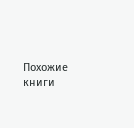Похожие книги